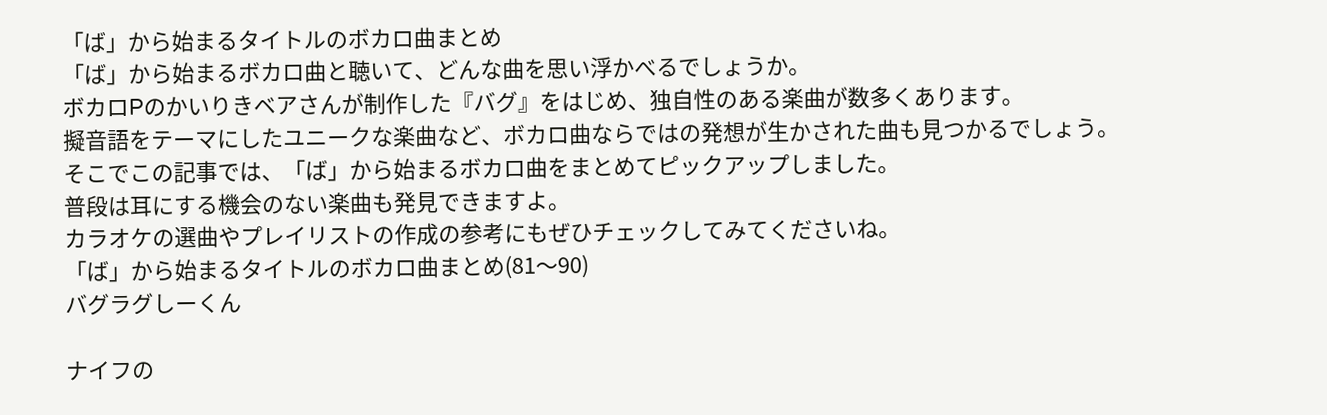「ば」から始まるタイトルのボカロ曲まとめ
「ば」から始まるボカロ曲と聴いて、どんな曲を思い浮かべるでしょうか。
ボカロPのかいりきベアさんが制作した『バグ』をはじめ、独自性のある楽曲が数多くあります。
擬音語をテーマにしたユニークな楽曲など、ボカロ曲ならではの発想が生かされた曲も見つかるでしょう。
そこでこの記事では、「ば」から始まるボカロ曲をまとめてピックアップしました。
普段は耳にする機会のない楽曲も発見できますよ。
カラオケの選曲やプレイリストの作成の参考にもぜひチェックしてみてくださいね。
「ば」から始まるタイトルのボカロ曲まとめ(81〜90)
バグラグしーくん

ナイフの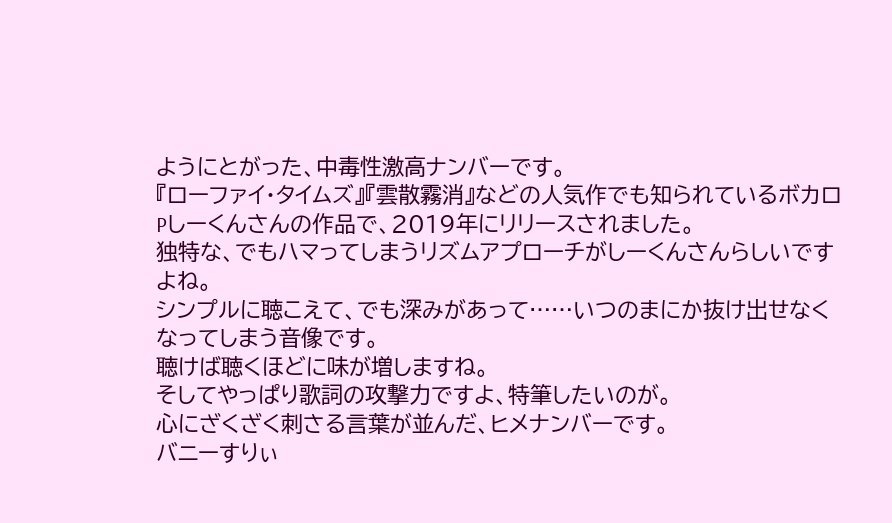ようにとがった、中毒性激高ナンバーです。
『ローファイ・タイムズ』『雲散霧消』などの人気作でも知られているボカロPしーくんさんの作品で、2019年にリリースされました。
独特な、でもハマってしまうリズムアプローチがしーくんさんらしいですよね。
シンプルに聴こえて、でも深みがあって……いつのまにか抜け出せなくなってしまう音像です。
聴けば聴くほどに味が増しますね。
そしてやっぱり歌詞の攻撃力ですよ、特筆したいのが。
心にざくざく刺さる言葉が並んだ、ヒメナンバーです。
バニーすりぃ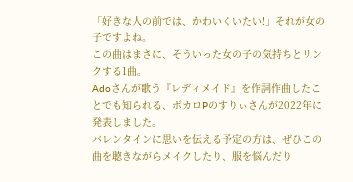「好きな人の前では、かわいくいたい!」それが女の子ですよね。
この曲はまさに、そういった女の子の気持ちとリンクする1曲。
Adoさんが歌う『レディメイド』を作詞作曲したことでも知られる、ボカロPのすりぃさんが2022年に発表しました。
バレンタインに思いを伝える予定の方は、ぜひこの曲を聴きながらメイクしたり、服を悩んだり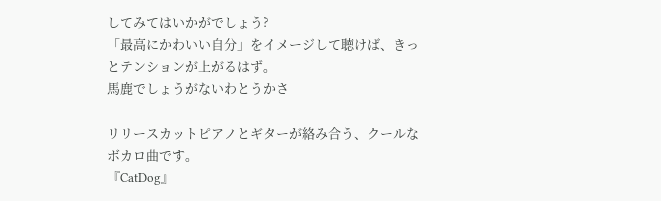してみてはいかがでしょう?
「最高にかわいい自分」をイメージして聴けば、きっとテンションが上がるはず。
馬鹿でしょうがないわとうかさ

リリースカットピアノとギターが絡み合う、クールなボカロ曲です。
『CatDog』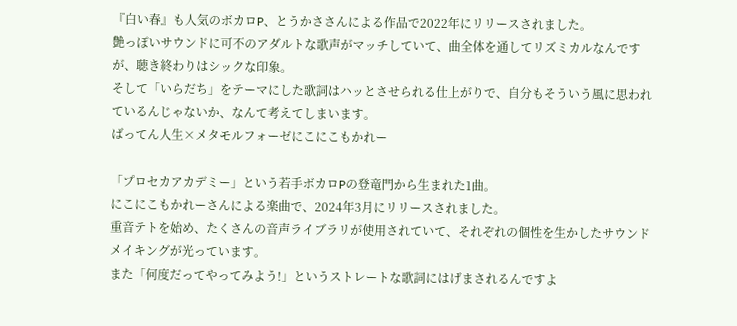『白い春』も人気のボカロP、とうかささんによる作品で2022年にリリースされました。
艶っぽいサウンドに可不のアダルトな歌声がマッチしていて、曲全体を通してリズミカルなんですが、聴き終わりはシックな印象。
そして「いらだち」をテーマにした歌詞はハッとさせられる仕上がりで、自分もそういう風に思われているんじゃないか、なんて考えてしまいます。
ばってん人生×メタモルフォーゼにこにこもかれー

「プロセカアカデミー」という若手ボカロPの登竜門から生まれた1曲。
にこにこもかれーさんによる楽曲で、2024年3月にリリースされました。
重音テトを始め、たくさんの音声ライブラリが使用されていて、それぞれの個性を生かしたサウンドメイキングが光っています。
また「何度だってやってみよう!」というストレートな歌詞にはげまされるんですよ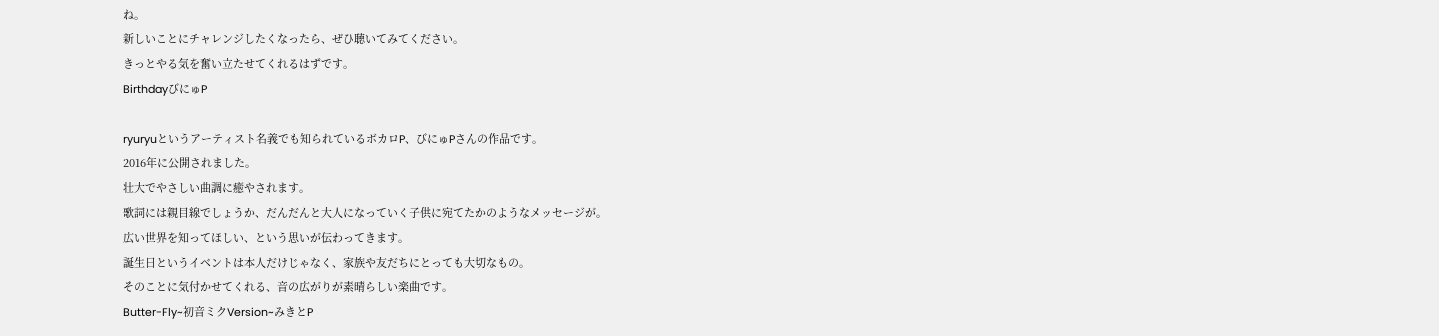ね。
新しいことにチャレンジしたくなったら、ぜひ聴いてみてください。
きっとやる気を奮い立たせてくれるはずです。
BirthdayびにゅP

ryuryuというアーティスト名義でも知られているボカロP、びにゅPさんの作品です。
2016年に公開されました。
壮大でやさしい曲調に癒やされます。
歌詞には親目線でしょうか、だんだんと大人になっていく子供に宛てたかのようなメッセージが。
広い世界を知ってほしい、という思いが伝わってきます。
誕生日というイベントは本人だけじゃなく、家族や友だちにとっても大切なもの。
そのことに気付かせてくれる、音の広がりが素晴らしい楽曲です。
Butter-Fly~初音ミクVersion~みきとP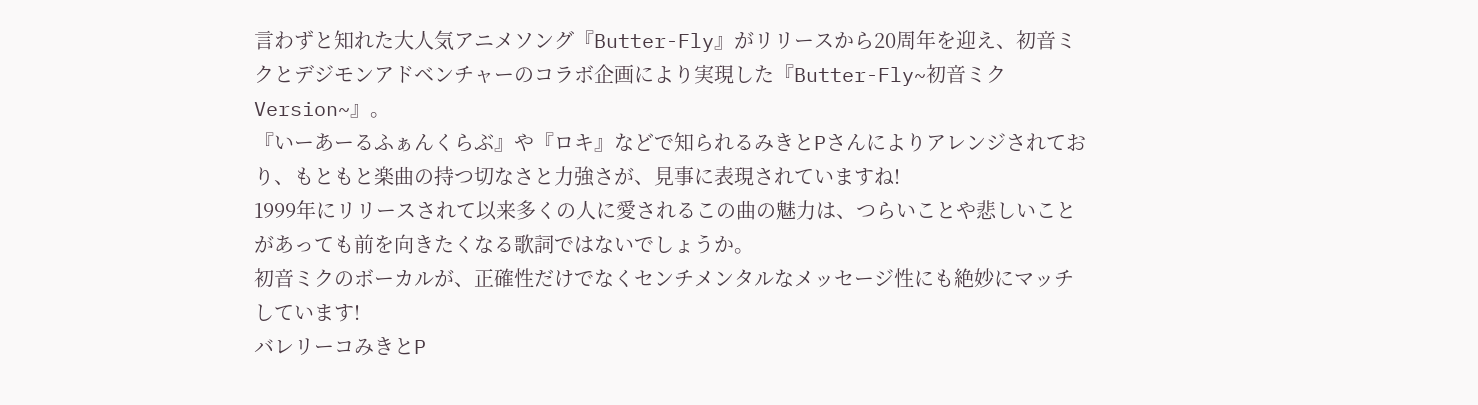言わずと知れた大人気アニメソング『Butter-Fly』がリリースから20周年を迎え、初音ミクとデジモンアドベンチャーのコラボ企画により実現した『Butter-Fly~初音ミクVersion~』。
『いーあーるふぁんくらぶ』や『ロキ』などで知られるみきとPさんによりアレンジされており、もともと楽曲の持つ切なさと力強さが、見事に表現されていますね!
1999年にリリースされて以来多くの人に愛されるこの曲の魅力は、つらいことや悲しいことがあっても前を向きたくなる歌詞ではないでしょうか。
初音ミクのボーカルが、正確性だけでなくセンチメンタルなメッセージ性にも絶妙にマッチしています!
バレリーコみきとP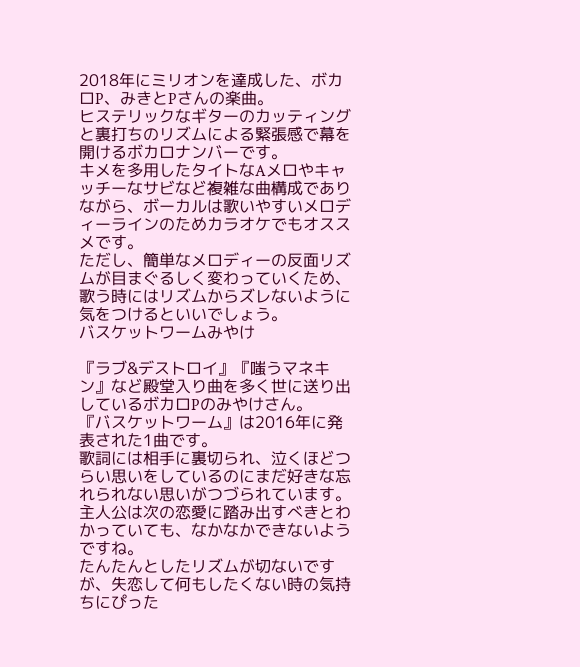2018年にミリオンを達成した、ボカロP、みきとPさんの楽曲。
ヒステリックなギターのカッティングと裏打ちのリズムによる緊張感で幕を開けるボカロナンバーです。
キメを多用したタイトなAメロやキャッチーなサビなど複雑な曲構成でありながら、ボーカルは歌いやすいメロディーラインのためカラオケでもオススメです。
ただし、簡単なメロディーの反面リズムが目まぐるしく変わっていくため、歌う時にはリズムからズレないように気をつけるといいでしょう。
バスケットワームみやけ

『ラブ&デストロイ』『嗤うマネキン』など殿堂入り曲を多く世に送り出しているボカロPのみやけさん。
『バスケットワーム』は2016年に発表された1曲です。
歌詞には相手に裏切られ、泣くほどつらい思いをしているのにまだ好きな忘れられない思いがつづられています。
主人公は次の恋愛に踏み出すべきとわかっていても、なかなかできないようですね。
たんたんとしたリズムが切ないですが、失恋して何もしたくない時の気持ちにぴった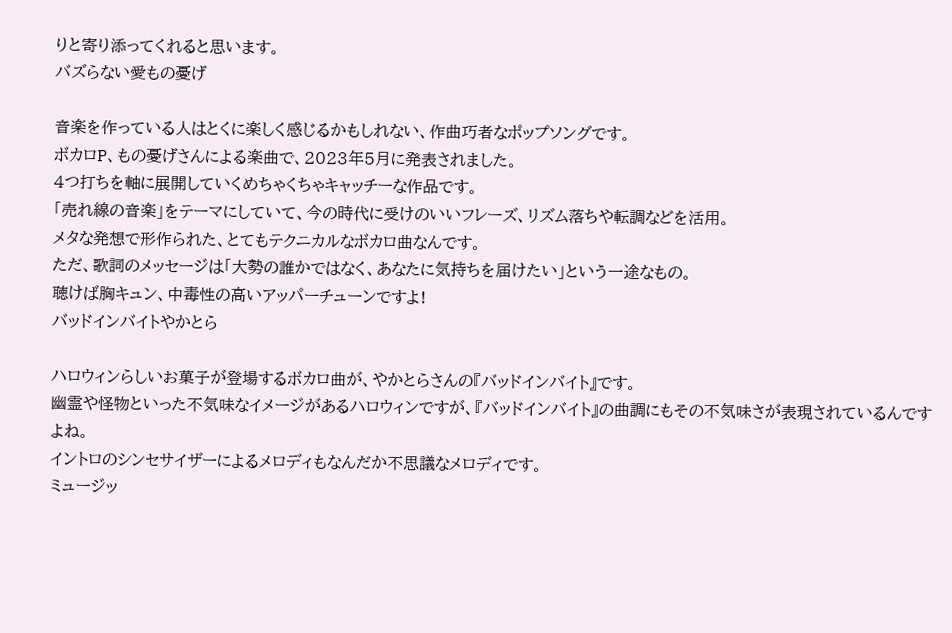りと寄り添ってくれると思います。
バズらない愛もの憂げ

音楽を作っている人はとくに楽しく感じるかもしれない、作曲巧者なポップソングです。
ボカロP、もの憂げさんによる楽曲で、2023年5月に発表されました。
4つ打ちを軸に展開していくめちゃくちゃキャッチーな作品です。
「売れ線の音楽」をテーマにしていて、今の時代に受けのいいフレーズ、リズム落ちや転調などを活用。
メタな発想で形作られた、とてもテクニカルなボカロ曲なんです。
ただ、歌詞のメッセージは「大勢の誰かではなく、あなたに気持ちを届けたい」という一途なもの。
聴けば胸キュン、中毒性の高いアッパーチューンですよ!
バッドインバイトやかとら

ハロウィンらしいお菓子が登場するボカロ曲が、やかとらさんの『バッドインバイト』です。
幽霊や怪物といった不気味なイメージがあるハロウィンですが、『バッドインバイト』の曲調にもその不気味さが表現されているんですよね。
イントロのシンセサイザーによるメロディもなんだか不思議なメロディです。
ミュージッ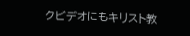クビデオにもキリスト教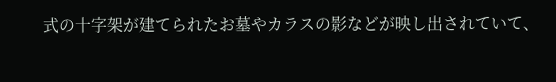式の十字架が建てられたお墓やカラスの影などが映し出されていて、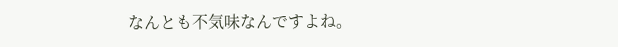なんとも不気味なんですよね。